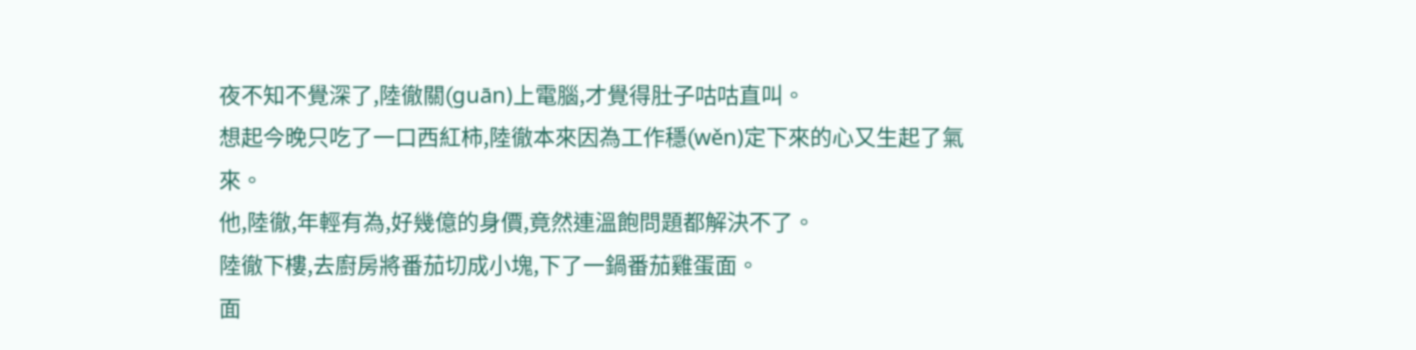夜不知不覺深了,陸徹關(guān)上電腦,才覺得肚子咕咕直叫。
想起今晚只吃了一口西紅柿,陸徹本來因為工作穩(wěn)定下來的心又生起了氣來。
他,陸徹,年輕有為,好幾億的身價,竟然連溫飽問題都解決不了。
陸徹下樓,去廚房將番茄切成小塊,下了一鍋番茄雞蛋面。
面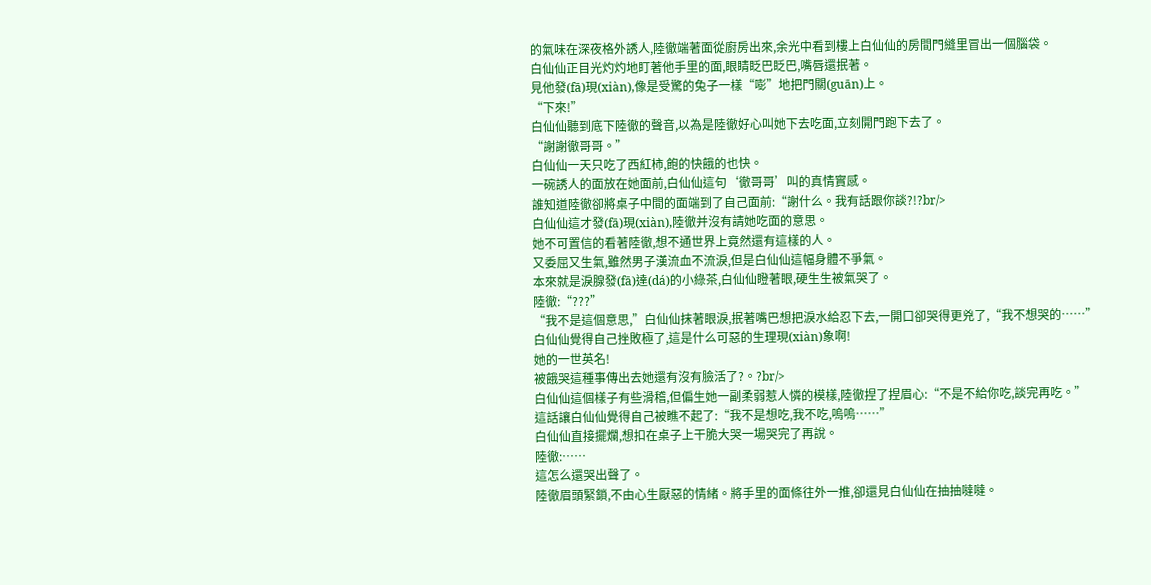的氣味在深夜格外誘人,陸徹端著面從廚房出來,余光中看到樓上白仙仙的房間門縫里冒出一個腦袋。
白仙仙正目光灼灼地盯著他手里的面,眼睛眨巴眨巴,嘴唇還抿著。
見他發(fā)現(xiàn),像是受驚的兔子一樣“嘭”地把門關(guān)上。
“下來!”
白仙仙聽到底下陸徹的聲音,以為是陸徹好心叫她下去吃面,立刻開門跑下去了。
“謝謝徹哥哥。”
白仙仙一天只吃了西紅柿,飽的快餓的也快。
一碗誘人的面放在她面前,白仙仙這句‘徹哥哥’叫的真情實感。
誰知道陸徹卻將桌子中間的面端到了自己面前:“謝什么。我有話跟你談?!?br/>
白仙仙這才發(fā)現(xiàn),陸徹并沒有請她吃面的意思。
她不可置信的看著陸徹,想不通世界上竟然還有這樣的人。
又委屈又生氣,雖然男子漢流血不流淚,但是白仙仙這幅身體不爭氣。
本來就是淚腺發(fā)達(dá)的小綠茶,白仙仙瞪著眼,硬生生被氣哭了。
陸徹:“???”
“我不是這個意思,”白仙仙抹著眼淚,抿著嘴巴想把淚水給忍下去,一開口卻哭得更兇了,“我不想哭的……”
白仙仙覺得自己挫敗極了,這是什么可惡的生理現(xiàn)象啊!
她的一世英名!
被餓哭這種事傳出去她還有沒有臉活了?。?br/>
白仙仙這個樣子有些滑稽,但偏生她一副柔弱惹人憐的模樣,陸徹捏了捏眉心:“不是不給你吃,談完再吃。”
這話讓白仙仙覺得自己被瞧不起了:“我不是想吃,我不吃,嗚嗚……”
白仙仙直接擺爛,想扣在桌子上干脆大哭一場哭完了再說。
陸徹:……
這怎么還哭出聲了。
陸徹眉頭緊鎖,不由心生厭惡的情緒。將手里的面條往外一推,卻還見白仙仙在抽抽噠噠。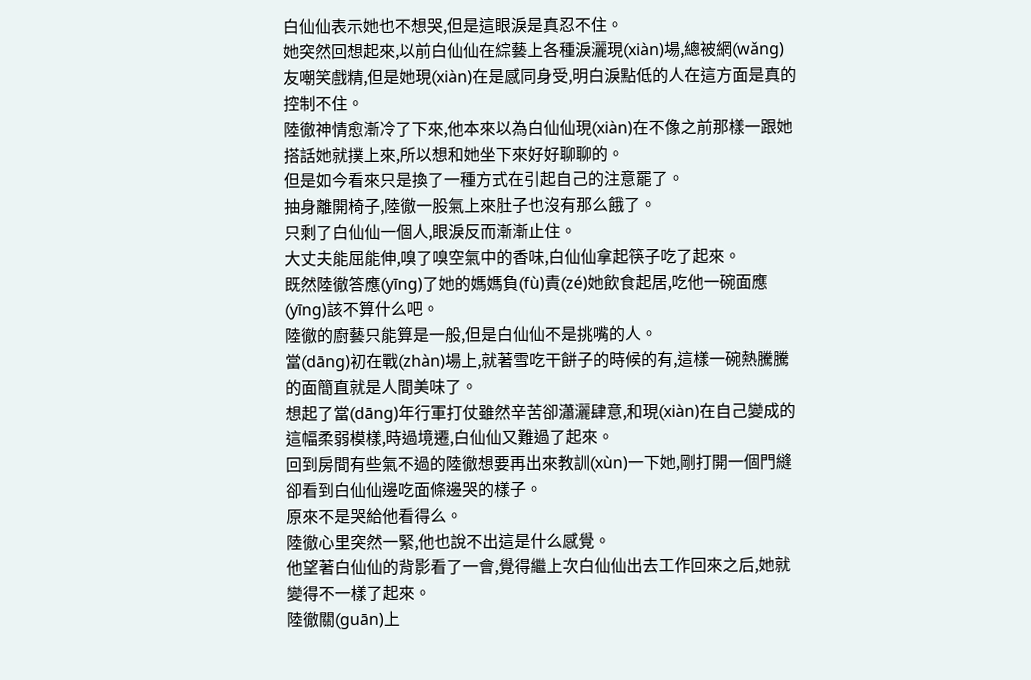白仙仙表示她也不想哭,但是這眼淚是真忍不住。
她突然回想起來,以前白仙仙在綜藝上各種淚灑現(xiàn)場,總被網(wǎng)友嘲笑戲精,但是她現(xiàn)在是感同身受,明白淚點低的人在這方面是真的控制不住。
陸徹神情愈漸冷了下來,他本來以為白仙仙現(xiàn)在不像之前那樣一跟她搭話她就撲上來,所以想和她坐下來好好聊聊的。
但是如今看來只是換了一種方式在引起自己的注意罷了。
抽身離開椅子,陸徹一股氣上來肚子也沒有那么餓了。
只剩了白仙仙一個人,眼淚反而漸漸止住。
大丈夫能屈能伸,嗅了嗅空氣中的香味,白仙仙拿起筷子吃了起來。
既然陸徹答應(yīng)了她的媽媽負(fù)責(zé)她飲食起居,吃他一碗面應(yīng)該不算什么吧。
陸徹的廚藝只能算是一般,但是白仙仙不是挑嘴的人。
當(dāng)初在戰(zhàn)場上,就著雪吃干餅子的時候的有,這樣一碗熱騰騰的面簡直就是人間美味了。
想起了當(dāng)年行軍打仗雖然辛苦卻瀟灑肆意,和現(xiàn)在自己變成的這幅柔弱模樣,時過境遷,白仙仙又難過了起來。
回到房間有些氣不過的陸徹想要再出來教訓(xùn)一下她,剛打開一個門縫卻看到白仙仙邊吃面條邊哭的樣子。
原來不是哭給他看得么。
陸徹心里突然一緊,他也說不出這是什么感覺。
他望著白仙仙的背影看了一會,覺得繼上次白仙仙出去工作回來之后,她就變得不一樣了起來。
陸徹關(guān)上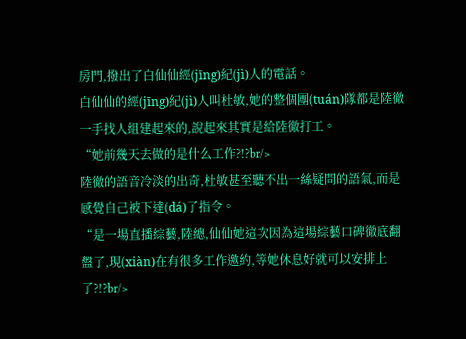房門,撥出了白仙仙經(jīng)紀(jì)人的電話。
白仙仙的經(jīng)紀(jì)人叫杜敏,她的整個團(tuán)隊都是陸徹一手找人組建起來的,說起來其實是給陸徹打工。
“她前幾天去做的是什么工作?!?br/>
陸徹的語音冷淡的出奇,杜敏甚至聽不出一絲疑問的語氣,而是感覺自己被下達(dá)了指令。
“是一場直播綜藝,陸總,仙仙她這次因為這場綜藝口碑徹底翻盤了,現(xiàn)在有很多工作邀約,等她休息好就可以安排上了?!?br/>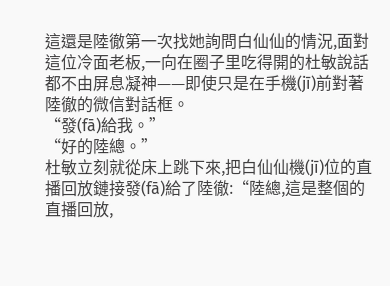這還是陸徹第一次找她詢問白仙仙的情況,面對這位冷面老板,一向在圈子里吃得開的杜敏說話都不由屏息凝神——即使只是在手機(jī)前對著陸徹的微信對話框。
“發(fā)給我。”
“好的陸總。”
杜敏立刻就從床上跳下來,把白仙仙機(jī)位的直播回放鏈接發(fā)給了陸徹:“陸總,這是整個的直播回放,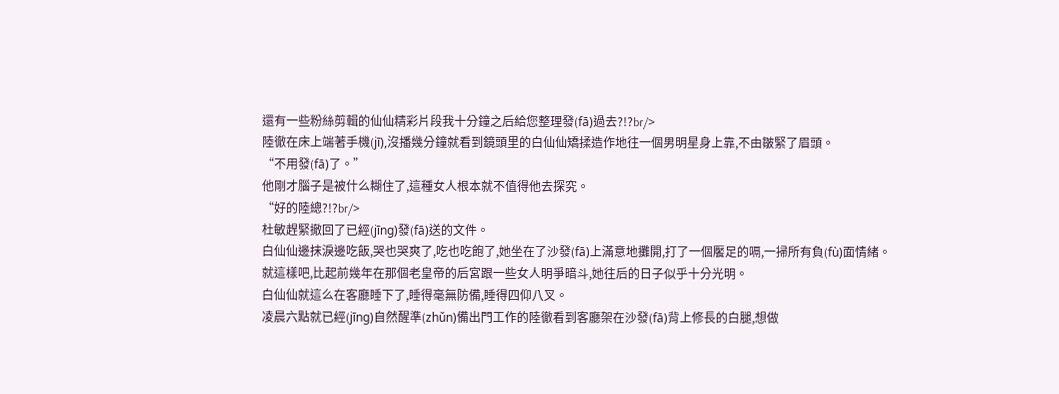還有一些粉絲剪輯的仙仙精彩片段我十分鐘之后給您整理發(fā)過去?!?br/>
陸徹在床上端著手機(jī),沒播幾分鐘就看到鏡頭里的白仙仙矯揉造作地往一個男明星身上靠,不由皺緊了眉頭。
“不用發(fā)了。”
他剛才腦子是被什么糊住了,這種女人根本就不值得他去探究。
“好的陸總?!?br/>
杜敏趕緊撤回了已經(jīng)發(fā)送的文件。
白仙仙邊抹淚邊吃飯,哭也哭爽了,吃也吃飽了,她坐在了沙發(fā)上滿意地攤開,打了一個饜足的嗝,一掃所有負(fù)面情緒。
就這樣吧,比起前幾年在那個老皇帝的后宮跟一些女人明爭暗斗,她往后的日子似乎十分光明。
白仙仙就這么在客廳睡下了,睡得毫無防備,睡得四仰八叉。
凌晨六點就已經(jīng)自然醒準(zhǔn)備出門工作的陸徹看到客廳架在沙發(fā)背上修長的白腿,想做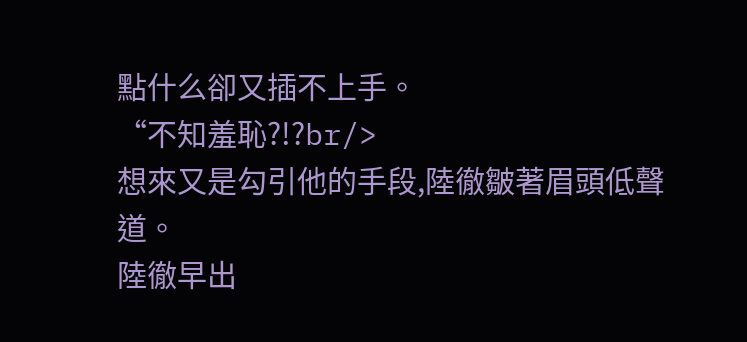點什么卻又插不上手。
“不知羞恥?!?br/>
想來又是勾引他的手段,陸徹皺著眉頭低聲道。
陸徹早出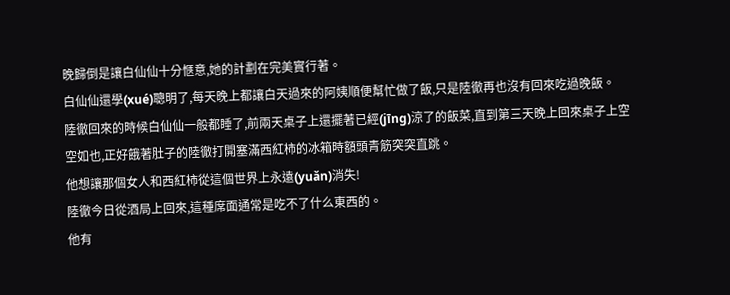晚歸倒是讓白仙仙十分愜意,她的計劃在完美實行著。
白仙仙還學(xué)聰明了,每天晚上都讓白天過來的阿姨順便幫忙做了飯,只是陸徹再也沒有回來吃過晚飯。
陸徹回來的時候白仙仙一般都睡了,前兩天桌子上還擺著已經(jīng)涼了的飯菜,直到第三天晚上回來桌子上空空如也,正好餓著肚子的陸徹打開塞滿西紅柿的冰箱時額頭青筋突突直跳。
他想讓那個女人和西紅柿從這個世界上永遠(yuǎn)消失!
陸徹今日從酒局上回來,這種席面通常是吃不了什么東西的。
他有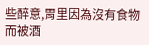些醉意,胃里因為沒有食物而被酒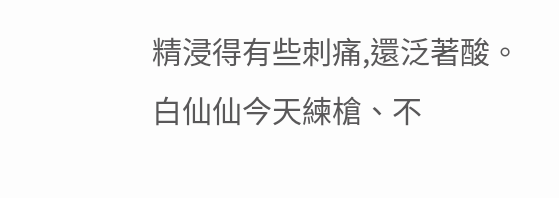精浸得有些刺痛,還泛著酸。
白仙仙今天練槍、不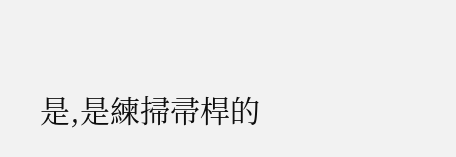是,是練掃帚桿的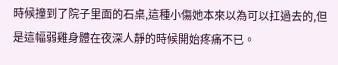時候撞到了院子里面的石桌,這種小傷她本來以為可以扛過去的,但是這幅弱雞身體在夜深人靜的時候開始疼痛不已。